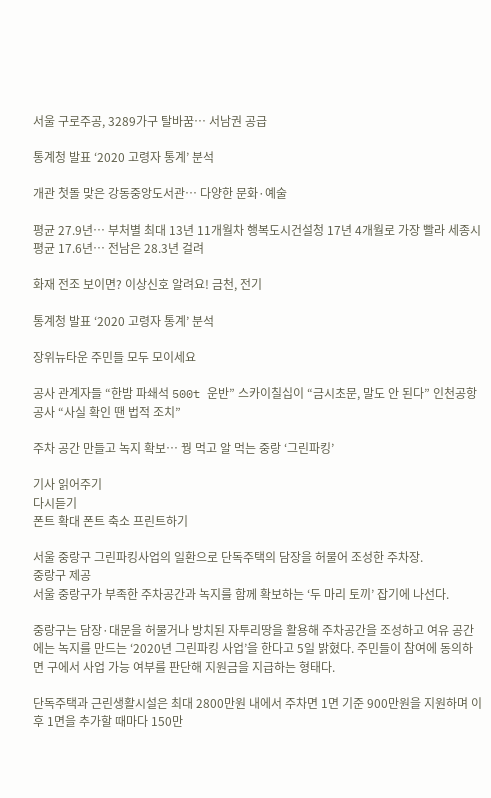서울 구로주공, 3289가구 탈바꿈… 서남권 공급

통계청 발표 ‘2020 고령자 통계’ 분석

개관 첫돌 맞은 강동중앙도서관… 다양한 문화·예술

평균 27.9년… 부처별 최대 13년 11개월차 행복도시건설청 17년 4개월로 가장 빨라 세종시 평균 17.6년… 전남은 28.3년 걸려

화재 전조 보이면? 이상신호 알려요! 금천, 전기

통계청 발표 ‘2020 고령자 통계’ 분석

장위뉴타운 주민들 모두 모이세요

공사 관계자들 “한밤 파쇄석 500t 운반” 스카이칠십이 “금시초문, 말도 안 된다” 인천공항공사 “사실 확인 땐 법적 조치”

주차 공간 만들고 녹지 확보… 꿩 먹고 알 먹는 중랑 ‘그린파킹’

기사 읽어주기
다시듣기
폰트 확대 폰트 축소 프린트하기

서울 중랑구 그린파킹사업의 일환으로 단독주택의 담장을 허물어 조성한 주차장.
중랑구 제공
서울 중랑구가 부족한 주차공간과 녹지를 함께 확보하는 ‘두 마리 토끼’ 잡기에 나선다.

중랑구는 담장·대문을 허물거나 방치된 자투리땅을 활용해 주차공간을 조성하고 여유 공간에는 녹지를 만드는 ‘2020년 그린파킹 사업’을 한다고 5일 밝혔다. 주민들이 참여에 동의하면 구에서 사업 가능 여부를 판단해 지원금을 지급하는 형태다.

단독주택과 근린생활시설은 최대 2800만원 내에서 주차면 1면 기준 900만원을 지원하며 이후 1면을 추가할 때마다 150만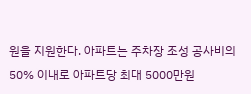원을 지원한다. 아파트는 주차장 조성 공사비의 50% 이내로 아파트당 최대 5000만원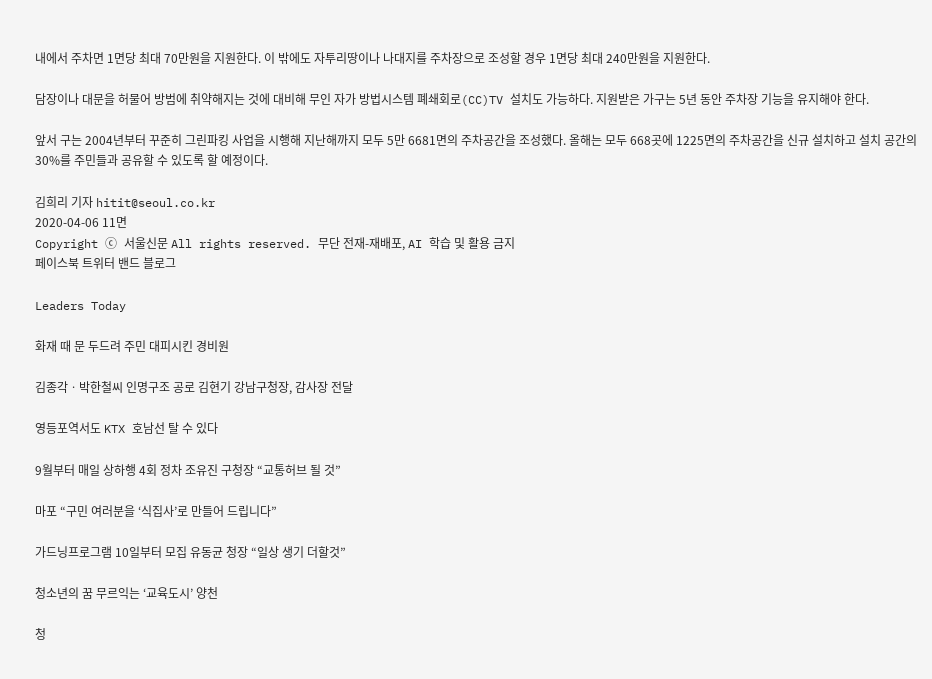내에서 주차면 1면당 최대 70만원을 지원한다. 이 밖에도 자투리땅이나 나대지를 주차장으로 조성할 경우 1면당 최대 240만원을 지원한다.

담장이나 대문을 허물어 방범에 취약해지는 것에 대비해 무인 자가 방법시스템 폐쇄회로(CC)TV 설치도 가능하다. 지원받은 가구는 5년 동안 주차장 기능을 유지해야 한다.

앞서 구는 2004년부터 꾸준히 그린파킹 사업을 시행해 지난해까지 모두 5만 6681면의 주차공간을 조성했다. 올해는 모두 668곳에 1225면의 주차공간을 신규 설치하고 설치 공간의 30%를 주민들과 공유할 수 있도록 할 예정이다.

김희리 기자 hitit@seoul.co.kr
2020-04-06 11면
Copyright ⓒ 서울신문 All rights reserved. 무단 전재-재배포, AI 학습 및 활용 금지
페이스북 트위터 밴드 블로그

Leaders Today

화재 때 문 두드려 주민 대피시킨 경비원

김종각ㆍ박한철씨 인명구조 공로 김현기 강남구청장, 감사장 전달

영등포역서도 KTX 호남선 탈 수 있다

9월부터 매일 상하행 4회 정차 조유진 구청장 “교통허브 될 것”

마포 “구민 여러분을 ‘식집사’로 만들어 드립니다”

가드닝프로그램 10일부터 모집 유동균 청장 “일상 생기 더할것”

청소년의 꿈 무르익는 ‘교육도시’ 양천

청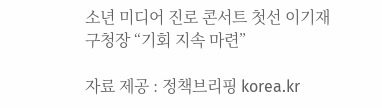소년 미디어 진로 콘서트 첫선 이기재 구청장 “기회 지속 마련”

자료 제공 : 정책브리핑 korea.kr